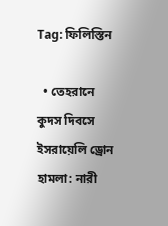Tag: ফিলিস্তিন

  • তেহরানে কুদস দিবসে ইসরায়েলি ড্রোন হামলা: নারী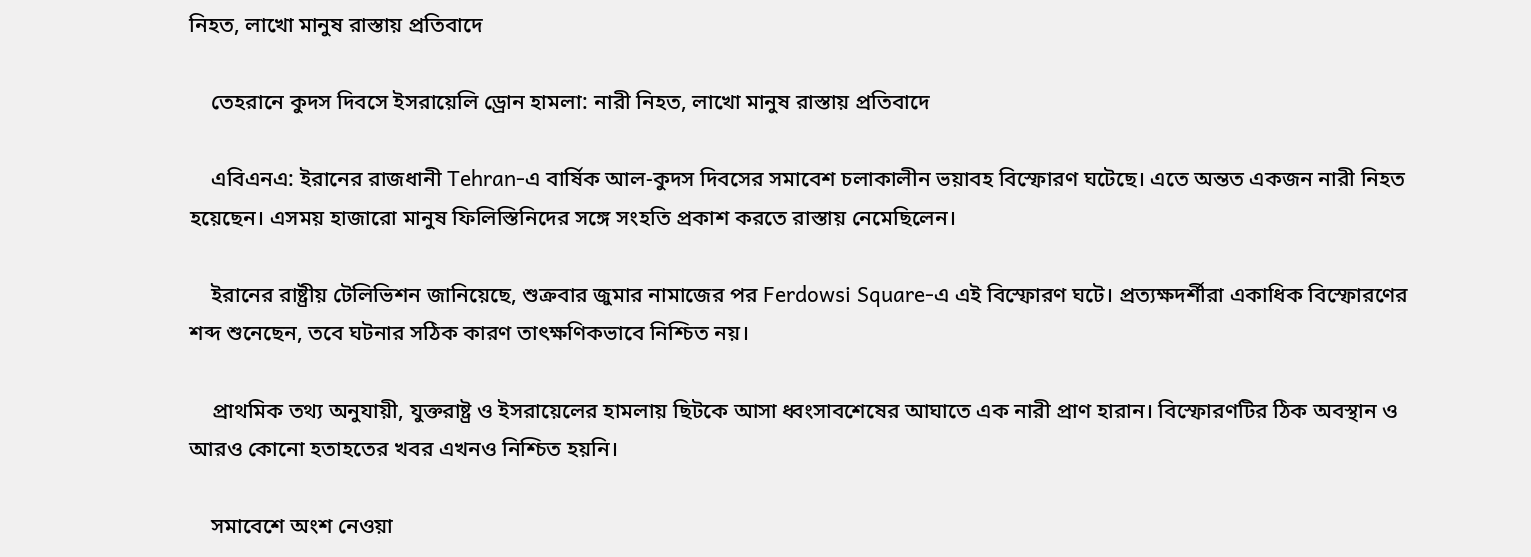নিহত, লাখো মানুষ রাস্তায় প্রতিবাদে

    তেহরানে কুদস দিবসে ইসরায়েলি ড্রোন হামলা: নারী নিহত, লাখো মানুষ রাস্তায় প্রতিবাদে

    এবিএনএ: ইরানের রাজধানী Tehran-এ বার্ষিক আল-কুদস দিবসের সমাবেশ চলাকালীন ভয়াবহ বিস্ফোরণ ঘটেছে। এতে অন্তত একজন নারী নিহত হয়েছেন। এসময় হাজারো মানুষ ফিলিস্তিনিদের সঙ্গে সংহতি প্রকাশ করতে রাস্তায় নেমেছিলেন।

    ইরানের রাষ্ট্রীয় টেলিভিশন জানিয়েছে, শুক্রবার জুমার নামাজের পর Ferdowsi Square-এ এই বিস্ফোরণ ঘটে। প্রত্যক্ষদর্শীরা একাধিক বিস্ফোরণের শব্দ শুনেছেন, তবে ঘটনার সঠিক কারণ তাৎক্ষণিকভাবে নিশ্চিত নয়।

    প্রাথমিক তথ্য অনুযায়ী, যুক্তরাষ্ট্র ও ইসরায়েলের হামলায় ছিটকে আসা ধ্বংসাবশেষের আঘাতে এক নারী প্রাণ হারান। বিস্ফোরণটির ঠিক অবস্থান ও আরও কোনো হতাহতের খবর এখনও নিশ্চিত হয়নি।

    সমাবেশে অংশ নেওয়া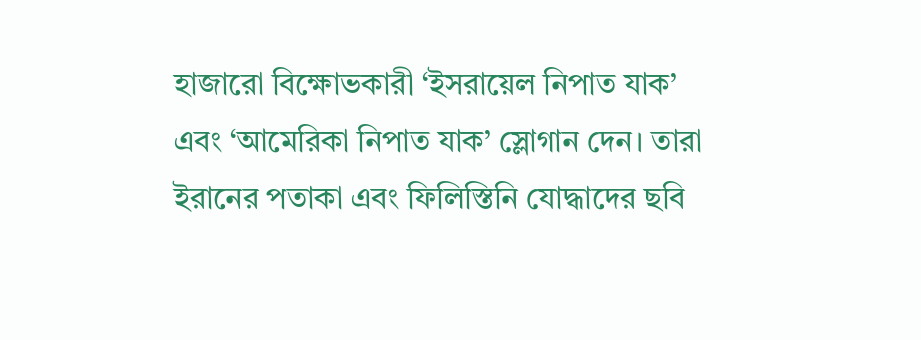হাজারো বিক্ষোভকারী ‘ইসরায়েল নিপাত যাক’ এবং ‘আমেরিকা নিপাত যাক’ স্লোগান দেন। তারা ইরানের পতাকা এবং ফিলিস্তিনি যোদ্ধাদের ছবি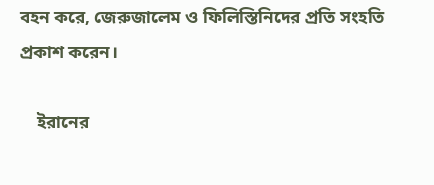বহন করে, জেরুজালেম ও ফিলিস্তিনিদের প্রতি সংহতি প্রকাশ করেন।

    ইরানের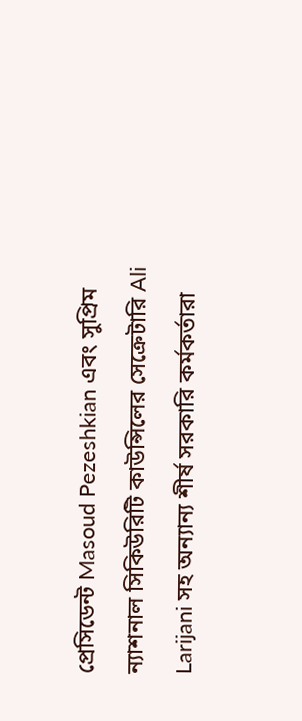প্রেসিডেন্ট Masoud Pezeshkian এবং সুপ্রিম ন্যাশনাল সিকিউরিটি কাউন্সিলের সেক্রেটারি Ali Larijani সহ অন্যান্য শীর্ষ সরকারি কর্মকর্তারা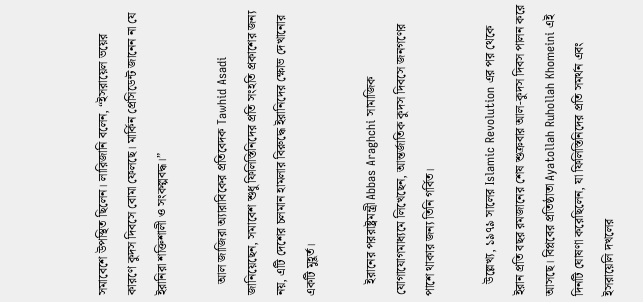সমাবেশে উপস্থিত ছিলেন। লারিজানি বলেন, “ইসরায়েল ভয়ের কারণে কুদস দিবসে বোমা ফেলছে। মার্কিন প্রেসিডেন্ট জানেন না যে ইরানিরা শক্তিশালী ও সংকল্পবদ্ধ।”

    আল জাজিরা অ্যারাবিকের প্রতিবেদক Tawhid Asadi জানিয়েছেন, সমাবেশ শুধু ফিলিস্তিনিদের প্রতি সংহতি প্রকাশের জন্য নয়, এটি দেশের চলমান হামলার বিরুদ্ধে ইরানিদের ক্ষোভ দেখানোর একটি মুহূর্ত।

    ইরানের পররাষ্ট্রমন্ত্রী Abbas Araghchi সামাজিক যোগাযোগমাধ্যমে লিখেছেন, আন্তর্জাতিক কুদস দিবসে জনগণের পাশে থাকার জন্য তিনি গর্বিত।

    উল্লেখ্য, ১৯৭৯ সালের Islamic Revolution এর পর থেকে ইরান প্রতি বছর রমজানের শেষ শুক্রবার আল-কুদস দিবস পালন করে আসছে। বিপ্লবের প্রতিষ্ঠাতা Ayatollah Ruhollah Khomeini এই দিনটি ঘোষণা করেছিলেন, যা ফিলিস্তিনিদের প্রতি সমর্থন এবং ইসরায়েলি দখলের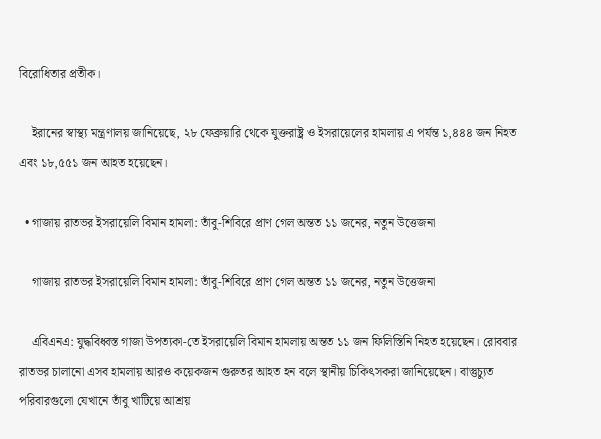বিরোধিতার প্রতীক।

    ইরানের স্বাস্থ্য মন্ত্রণালয় জানিয়েছে, ২৮ ফেব্রুয়ারি থেকে যুক্তরাষ্ট্র ও ইসরায়েলের হামলায় এ পর্যন্ত ১,৪৪৪ জন নিহত এবং ১৮,৫৫১ জন আহত হয়েছেন।

  • গাজায় রাতভর ইসরায়েলি বিমান হামলা: তাঁবু-শিবিরে প্রাণ গেল অন্তত ১১ জনের, নতুন উত্তেজনা

    গাজায় রাতভর ইসরায়েলি বিমান হামলা: তাঁবু-শিবিরে প্রাণ গেল অন্তত ১১ জনের, নতুন উত্তেজনা

    এবিএনএ: যুদ্ধবিধ্বস্ত গাজা উপত্যকা-তে ইসরায়েলি বিমান হামলায় অন্তত ১১ জন ফিলিস্তিনি নিহত হয়েছেন। রোববার রাতভর চালানো এসব হামলায় আরও কয়েকজন গুরুতর আহত হন বলে স্থানীয় চিকিৎসকরা জানিয়েছেন। বাস্তুচ্যুত পরিবারগুলো যেখানে তাঁবু খাটিয়ে আশ্রয়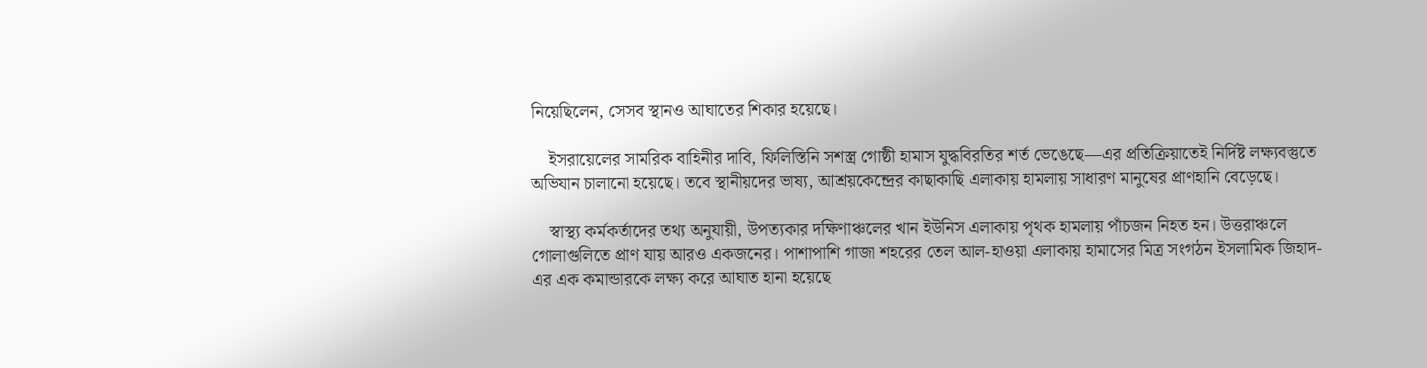নিয়েছিলেন, সেসব স্থানও আঘাতের শিকার হয়েছে।

    ইসরায়েলের সামরিক বাহিনীর দাবি, ফিলিস্তিনি সশস্ত্র গোষ্ঠী হামাস যুদ্ধবিরতির শর্ত ভেঙেছে—এর প্রতিক্রিয়াতেই নির্দিষ্ট লক্ষ্যবস্তুতে অভিযান চালানো হয়েছে। তবে স্থানীয়দের ভাষ্য, আশ্রয়কেন্দ্রের কাছাকাছি এলাকায় হামলায় সাধারণ মানুষের প্রাণহানি বেড়েছে।

    স্বাস্থ্য কর্মকর্তাদের তথ্য অনুযায়ী, উপত্যকার দক্ষিণাঞ্চলের খান ইউনিস এলাকায় পৃথক হামলায় পাঁচজন নিহত হন। উত্তরাঞ্চলে গোলাগুলিতে প্রাণ যায় আরও একজনের। পাশাপাশি গাজা শহরের তেল আল-হাওয়া এলাকায় হামাসের মিত্র সংগঠন ইসলামিক জিহাদ-এর এক কমান্ডারকে লক্ষ্য করে আঘাত হানা হয়েছে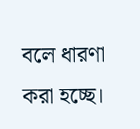বলে ধারণা করা হচ্ছে।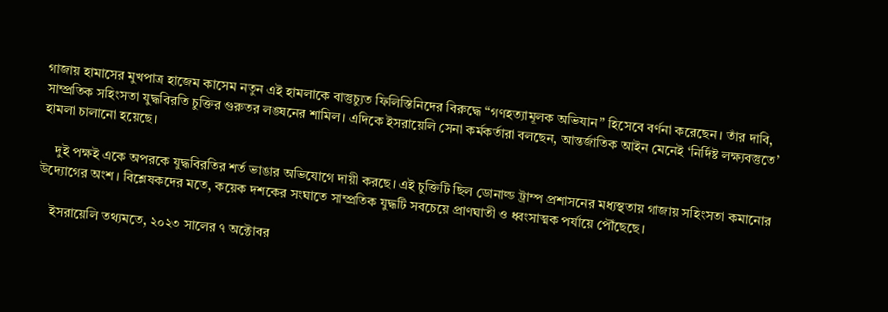গাজায় হামাসের মুখপাত্র হাজেম কাসেম নতুন এই হামলাকে বাস্তুচ্যুত ফিলিস্তিনিদের বিরুদ্ধে “গণহত্যামূলক অভিযান” হিসেবে বর্ণনা করেছেন। তাঁর দাবি, সাম্প্রতিক সহিংসতা যুদ্ধবিরতি চুক্তির গুরুতর লঙ্ঘনের শামিল। এদিকে ইসরায়েলি সেনা কর্মকর্তারা বলছেন, আন্তর্জাতিক আইন মেনেই ‘নির্দিষ্ট লক্ষ্যবস্তুতে’ হামলা চালানো হয়েছে।

    দুই পক্ষই একে অপরকে যুদ্ধবিরতির শর্ত ভাঙার অভিযোগে দায়ী করছে। এই চুক্তিটি ছিল ডোনাল্ড ট্রাম্প প্রশাসনের মধ্যস্থতায় গাজায় সহিংসতা কমানোর উদ্যোগের অংশ। বিশ্লেষকদের মতে, কয়েক দশকের সংঘাতে সাম্প্রতিক যুদ্ধটি সবচেয়ে প্রাণঘাতী ও ধ্বংসাত্মক পর্যায়ে পৌঁছেছে।

    ইসরায়েলি তথ্যমতে, ২০২৩ সালের ৭ অক্টোবর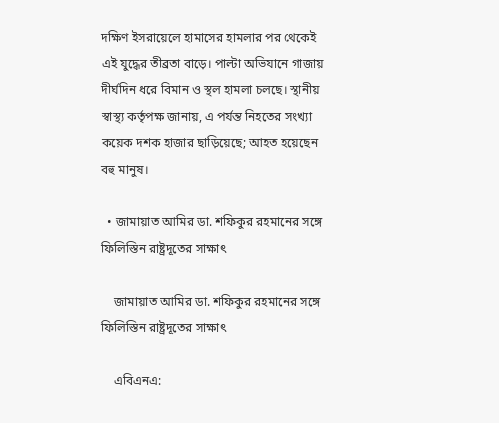দক্ষিণ ইসরায়েলে হামাসের হামলার পর থেকেই এই যুদ্ধের তীব্রতা বাড়ে। পাল্টা অভিযানে গাজায় দীর্ঘদিন ধরে বিমান ও স্থল হামলা চলছে। স্থানীয় স্বাস্থ্য কর্তৃপক্ষ জানায়, এ পর্যন্ত নিহতের সংখ্যা কয়েক দশক হাজার ছাড়িয়েছে; আহত হয়েছেন বহু মানুষ।

  • জামায়াত আমির ডা. শফিকুর রহমানের সঙ্গে ফিলিস্তিন রাষ্ট্রদূতের সাক্ষাৎ

    জামায়াত আমির ডা. শফিকুর রহমানের সঙ্গে ফিলিস্তিন রাষ্ট্রদূতের সাক্ষাৎ

    এবিএনএ: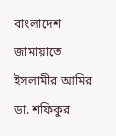বাংলাদেশ জামায়াতে ইসলামীর আমির ডা. শফিকুর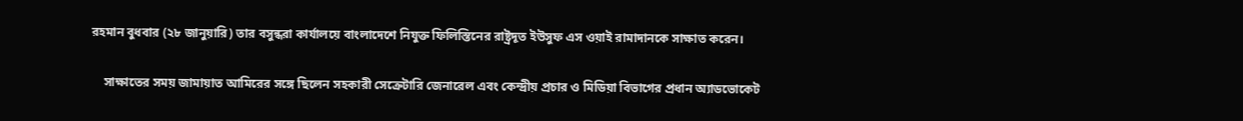রহমান বুধবার (২৮ জানুয়ারি) তার বসুন্ধরা কার্যালয়ে বাংলাদেশে নিযুক্ত ফিলিস্তিনের রাষ্ট্রদূত ইউসুফ এস ওয়াই রামাদানকে সাক্ষাত করেন।

    সাক্ষাতের সময় জামায়াত আমিরের সঙ্গে ছিলেন সহকারী সেক্রেটারি জেনারেল এবং কেন্দ্রীয় প্রচার ও মিডিয়া বিভাগের প্রধান অ্যাডভোকেট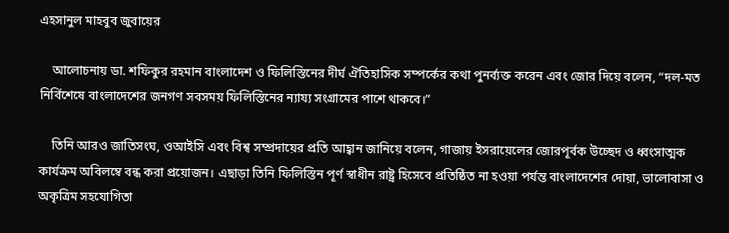এহসানুল মাহবুব জুবায়ের

    আলোচনায় ডা. শফিকুর রহমান বাংলাদেশ ও ফিলিস্তিনের দীর্ঘ ঐতিহাসিক সম্পর্কের কথা পুনর্ব্যক্ত করেন এবং জোর দিয়ে বলেন, “দল-মত নির্বিশেষে বাংলাদেশের জনগণ সবসময় ফিলিস্তিনের ন্যায্য সংগ্রামের পাশে থাকবে।”

    তিনি আরও জাতিসংঘ, ওআইসি এবং বিশ্ব সম্প্রদায়ের প্রতি আহ্বান জানিয়ে বলেন, গাজায় ইসরায়েলের জোরপূর্বক উচ্ছেদ ও ধ্বংসাত্মক কার্যক্রম অবিলম্বে বন্ধ করা প্রয়োজন। এছাড়া তিনি ফিলিস্তিন পূর্ণ স্বাধীন রাষ্ট্র হিসেবে প্রতিষ্ঠিত না হওয়া পর্যন্ত বাংলাদেশের দোয়া, ভালোবাসা ও অকৃত্রিম সহযোগিতা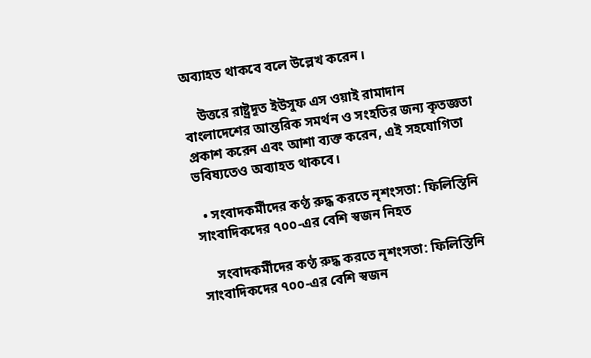অব্যাহত থাকবে বলে উল্লেখ করেন।

    উত্তরে রাষ্ট্রদূত ইউসুফ এস ওয়াই রামাদান বাংলাদেশের আন্তরিক সমর্থন ও সংহতির জন্য কৃতজ্ঞতা প্রকাশ করেন এবং আশা ব্যক্ত করেন, এই সহযোগিতা ভবিষ্যতেও অব্যাহত থাকবে।

  • সংবাদকর্মীদের কণ্ঠ রুদ্ধ করতে নৃশংসতা: ফিলিস্তিনি সাংবাদিকদের ৭০০-এর বেশি স্বজন নিহত

    সংবাদকর্মীদের কণ্ঠ রুদ্ধ করতে নৃশংসতা: ফিলিস্তিনি সাংবাদিকদের ৭০০-এর বেশি স্বজন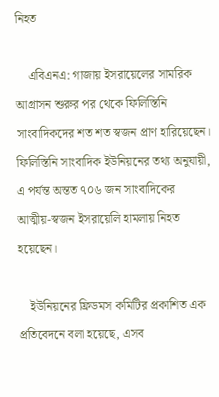নিহত

    এবিএনএ: গাজায় ইসরায়েলের সামরিক আগ্রাসন শুরুর পর থেকে ফিলিস্তিনি সাংবাদিকদের শত শত স্বজন প্রাণ হারিয়েছেন। ফিলিস্তিনি সাংবাদিক ইউনিয়নের তথ্য অনুযায়ী, এ পর্যন্ত অন্তত ৭০৬ জন সাংবাদিকের আত্মীয়-স্বজন ইসরায়েলি হামলায় নিহত হয়েছেন।

    ইউনিয়নের ফ্রিডমস কমিটির প্রকাশিত এক প্রতিবেদনে বলা হয়েছে, এসব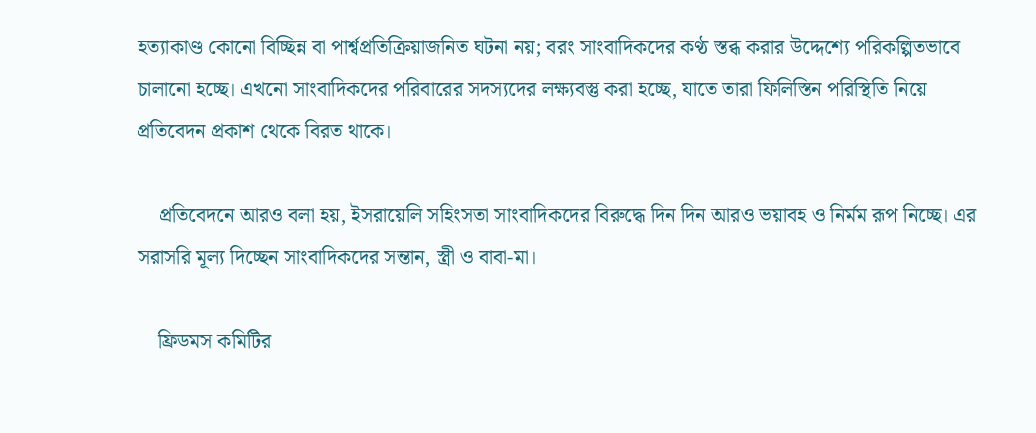হত্যাকাণ্ড কোনো বিচ্ছিন্ন বা পার্শ্বপ্রতিক্রিয়াজনিত ঘটনা নয়; বরং সাংবাদিকদের কণ্ঠ স্তব্ধ করার উদ্দেশ্যে পরিকল্পিতভাবে চালানো হচ্ছে। এখনো সাংবাদিকদের পরিবারের সদস্যদের লক্ষ্যবস্তু করা হচ্ছে, যাতে তারা ফিলিস্তিন পরিস্থিতি নিয়ে প্রতিবেদন প্রকাশ থেকে বিরত থাকে।

    প্রতিবেদনে আরও বলা হয়, ইসরায়েলি সহিংসতা সাংবাদিকদের বিরুদ্ধে দিন দিন আরও ভয়াবহ ও নির্মম রূপ নিচ্ছে। এর সরাসরি মূল্য দিচ্ছেন সাংবাদিকদের সন্তান, স্ত্রী ও বাবা-মা।

    ফ্রিডমস কমিটির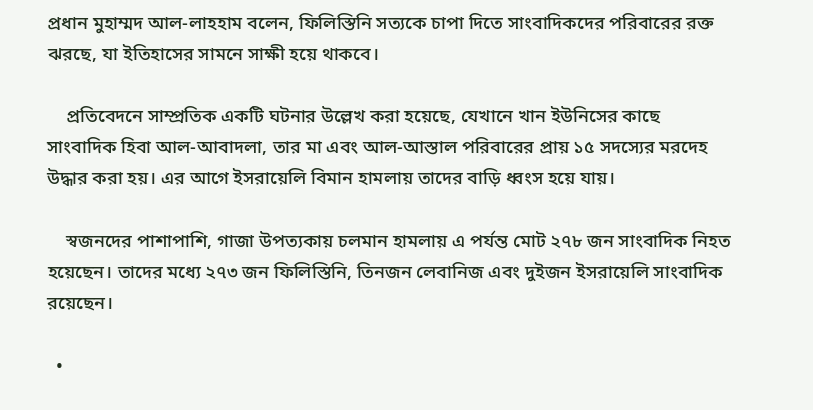প্রধান মুহাম্মদ আল-লাহহাম বলেন, ফিলিস্তিনি সত্যকে চাপা দিতে সাংবাদিকদের পরিবারের রক্ত ঝরছে, যা ইতিহাসের সামনে সাক্ষী হয়ে থাকবে।

    প্রতিবেদনে সাম্প্রতিক একটি ঘটনার উল্লেখ করা হয়েছে, যেখানে খান ইউনিসের কাছে সাংবাদিক হিবা আল-আবাদলা, তার মা এবং আল-আস্তাল পরিবারের প্রায় ১৫ সদস্যের মরদেহ উদ্ধার করা হয়। এর আগে ইসরায়েলি বিমান হামলায় তাদের বাড়ি ধ্বংস হয়ে যায়।

    স্বজনদের পাশাপাশি, গাজা উপত্যকায় চলমান হামলায় এ পর্যন্ত মোট ২৭৮ জন সাংবাদিক নিহত হয়েছেন। তাদের মধ্যে ২৭৩ জন ফিলিস্তিনি, তিনজন লেবানিজ এবং দুইজন ইসরায়েলি সাংবাদিক রয়েছেন।

  •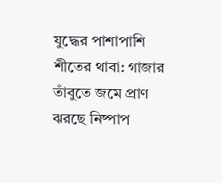যুদ্ধের পাশাপাশি শীতের থাবা: গাজার তাঁবুতে জমে প্রাণ ঝরছে নিষ্পাপ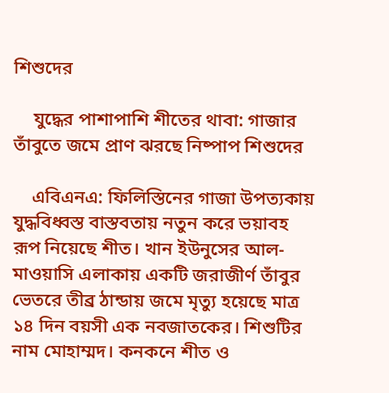শিশুদের

    যুদ্ধের পাশাপাশি শীতের থাবা: গাজার তাঁবুতে জমে প্রাণ ঝরছে নিষ্পাপ শিশুদের

    এবিএনএ: ফিলিস্তিনের গাজা উপত্যকায় যুদ্ধবিধ্বস্ত বাস্তবতায় নতুন করে ভয়াবহ রূপ নিয়েছে শীত। খান ইউনুসের আল-মাওয়াসি এলাকায় একটি জরাজীর্ণ তাঁবুর ভেতরে তীব্র ঠান্ডায় জমে মৃত্যু হয়েছে মাত্র ১৪ দিন বয়সী এক নবজাতকের। শিশুটির নাম মোহাম্মদ। কনকনে শীত ও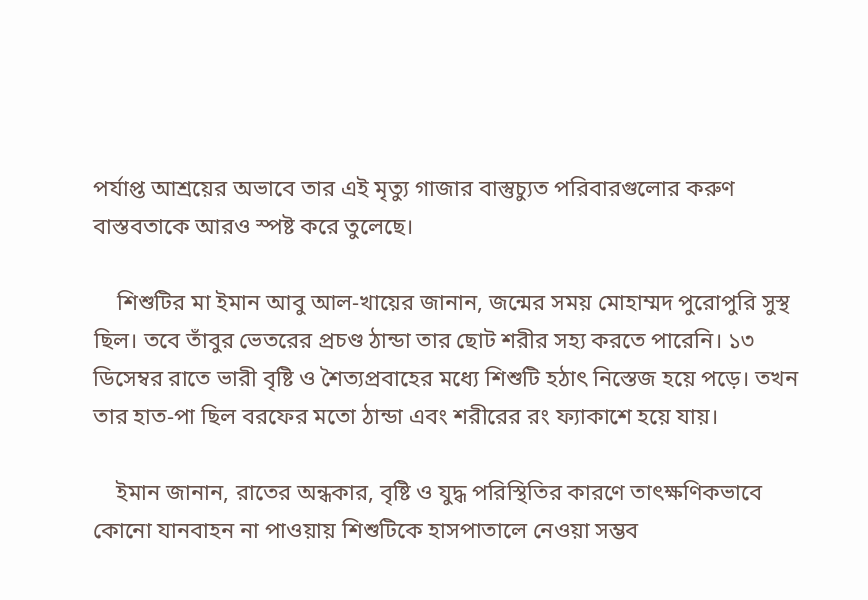পর্যাপ্ত আশ্রয়ের অভাবে তার এই মৃত্যু গাজার বাস্তুচ্যুত পরিবারগুলোর করুণ বাস্তবতাকে আরও স্পষ্ট করে তুলেছে।

    শিশুটির মা ইমান আবু আল-খায়ের জানান, জন্মের সময় মোহাম্মদ পুরোপুরি সুস্থ ছিল। তবে তাঁবুর ভেতরের প্রচণ্ড ঠান্ডা তার ছোট শরীর সহ্য করতে পারেনি। ১৩ ডিসেম্বর রাতে ভারী বৃষ্টি ও শৈত্যপ্রবাহের মধ্যে শিশুটি হঠাৎ নিস্তেজ হয়ে পড়ে। তখন তার হাত-পা ছিল বরফের মতো ঠান্ডা এবং শরীরের রং ফ্যাকাশে হয়ে যায়।

    ইমান জানান, রাতের অন্ধকার, বৃষ্টি ও যুদ্ধ পরিস্থিতির কারণে তাৎক্ষণিকভাবে কোনো যানবাহন না পাওয়ায় শিশুটিকে হাসপাতালে নেওয়া সম্ভব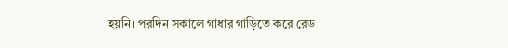হয়নি। পরদিন সকালে গাধার গাড়িতে করে রেড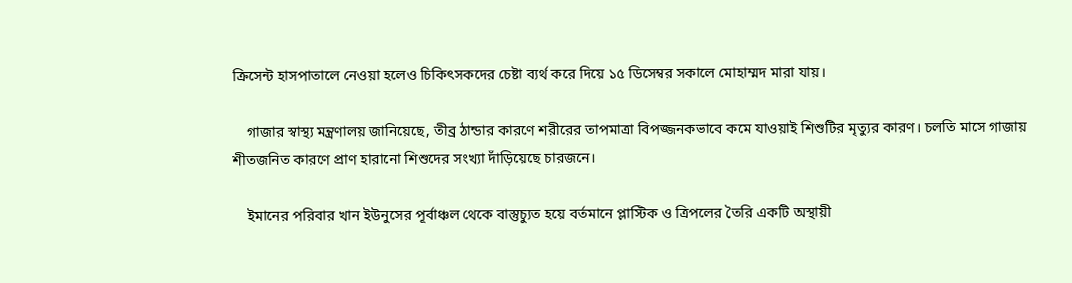ক্রিসেন্ট হাসপাতালে নেওয়া হলেও চিকিৎসকদের চেষ্টা ব্যর্থ করে দিয়ে ১৫ ডিসেম্বর সকালে মোহাম্মদ মারা যায়।

    গাজার স্বাস্থ্য মন্ত্রণালয় জানিয়েছে, তীব্র ঠান্ডার কারণে শরীরের তাপমাত্রা বিপজ্জনকভাবে কমে যাওয়াই শিশুটির মৃত্যুর কারণ। চলতি মাসে গাজায় শীতজনিত কারণে প্রাণ হারানো শিশুদের সংখ্যা দাঁড়িয়েছে চারজনে।

    ইমানের পরিবার খান ইউনুসের পূর্বাঞ্চল থেকে বাস্তুচ্যুত হয়ে বর্তমানে প্লাস্টিক ও ত্রিপলের তৈরি একটি অস্থায়ী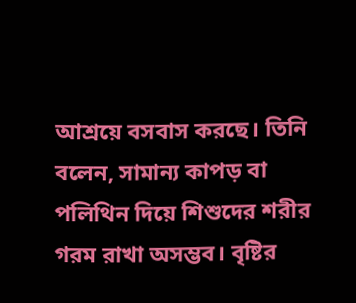আশ্রয়ে বসবাস করছে। তিনি বলেন, সামান্য কাপড় বা পলিথিন দিয়ে শিশুদের শরীর গরম রাখা অসম্ভব। বৃষ্টির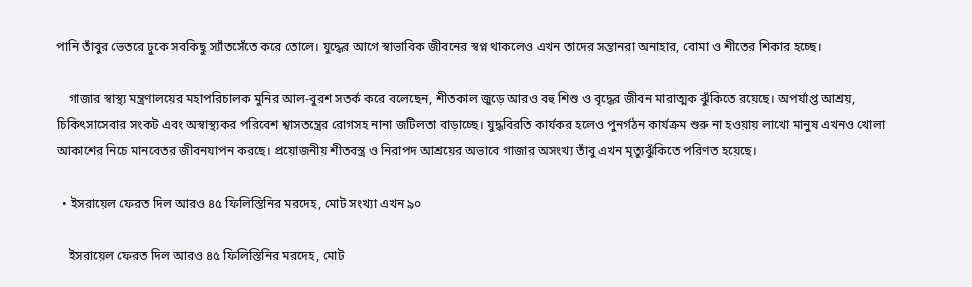পানি তাঁবুর ভেতরে ঢুকে সবকিছু স্যাঁতসেঁতে করে তোলে। যুদ্ধের আগে স্বাভাবিক জীবনের স্বপ্ন থাকলেও এখন তাদের সন্তানরা অনাহার, বোমা ও শীতের শিকার হচ্ছে।

    গাজার স্বাস্থ্য মন্ত্রণালয়ের মহাপরিচালক মুনির আল-বুরশ সতর্ক করে বলেছেন, শীতকাল জুড়ে আরও বহু শিশু ও বৃদ্ধের জীবন মারাত্মক ঝুঁকিতে রয়েছে। অপর্যাপ্ত আশ্রয়, চিকিৎসাসেবার সংকট এবং অস্বাস্থ্যকর পরিবেশ শ্বাসতন্ত্রের রোগসহ নানা জটিলতা বাড়াচ্ছে। যুদ্ধবিরতি কার্যকর হলেও পুনর্গঠন কার্যক্রম শুরু না হওয়ায় লাখো মানুষ এখনও খোলা আকাশের নিচে মানবেতর জীবনযাপন করছে। প্রয়োজনীয় শীতবস্ত্র ও নিরাপদ আশ্রয়ের অভাবে গাজার অসংখ্য তাঁবু এখন মৃত্যুঝুঁকিতে পরিণত হয়েছে।

  • ইসরায়েল ফেরত দিল আরও ৪৫ ফিলিস্তিনির মরদেহ, মোট সংখ্যা এখন ৯০

    ইসরায়েল ফেরত দিল আরও ৪৫ ফিলিস্তিনির মরদেহ, মোট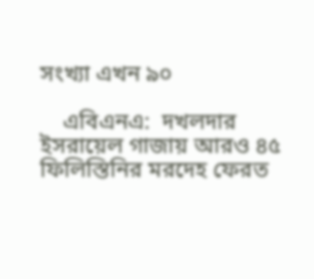সংখ্যা এখন ৯০

    এবিএনএ:  দখলদার ইসরায়েল গাজায় আরও ৪৫ ফিলিস্তিনির মরদেহ ফেরত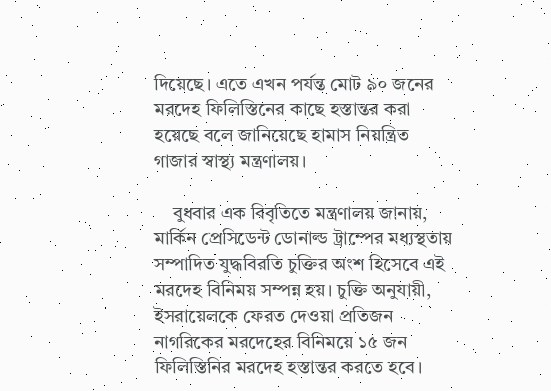দিয়েছে। এতে এখন পর্যন্ত মোট ৯০ জনের মরদেহ ফিলিস্তিনের কাছে হস্তান্তর করা হয়েছে বলে জানিয়েছে হামাস নিয়ন্ত্রিত গাজার স্বাস্থ্য মন্ত্রণালয়।

    বুধবার এক বিবৃতিতে মন্ত্রণালয় জানায়, মার্কিন প্রেসিডেন্ট ডোনাল্ড ট্রাম্পের মধ্যস্থতায় সম্পাদিত যুদ্ধবিরতি চুক্তির অংশ হিসেবে এই মরদেহ বিনিময় সম্পন্ন হয়। চুক্তি অনুযায়ী, ইসরায়েলকে ফেরত দেওয়া প্রতিজন নাগরিকের মরদেহের বিনিময়ে ১৫ জন ফিলিস্তিনির মরদেহ হস্তান্তর করতে হবে।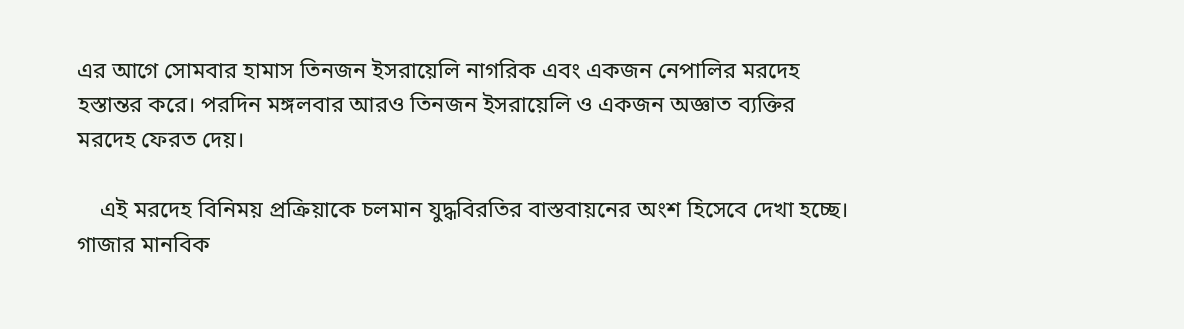এর আগে সোমবার হামাস তিনজন ইসরায়েলি নাগরিক এবং একজন নেপালির মরদেহ হস্তান্তর করে। পরদিন মঙ্গলবার আরও তিনজন ইসরায়েলি ও একজন অজ্ঞাত ব্যক্তির মরদেহ ফেরত দেয়।

    এই মরদেহ বিনিময় প্রক্রিয়াকে চলমান যুদ্ধবিরতির বাস্তবায়নের অংশ হিসেবে দেখা হচ্ছে। গাজার মানবিক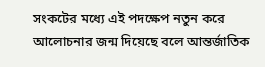সংকটের মধ্যে এই পদক্ষেপ নতুন করে আলোচনার জন্ম দিয়েছে বলে আন্তর্জাতিক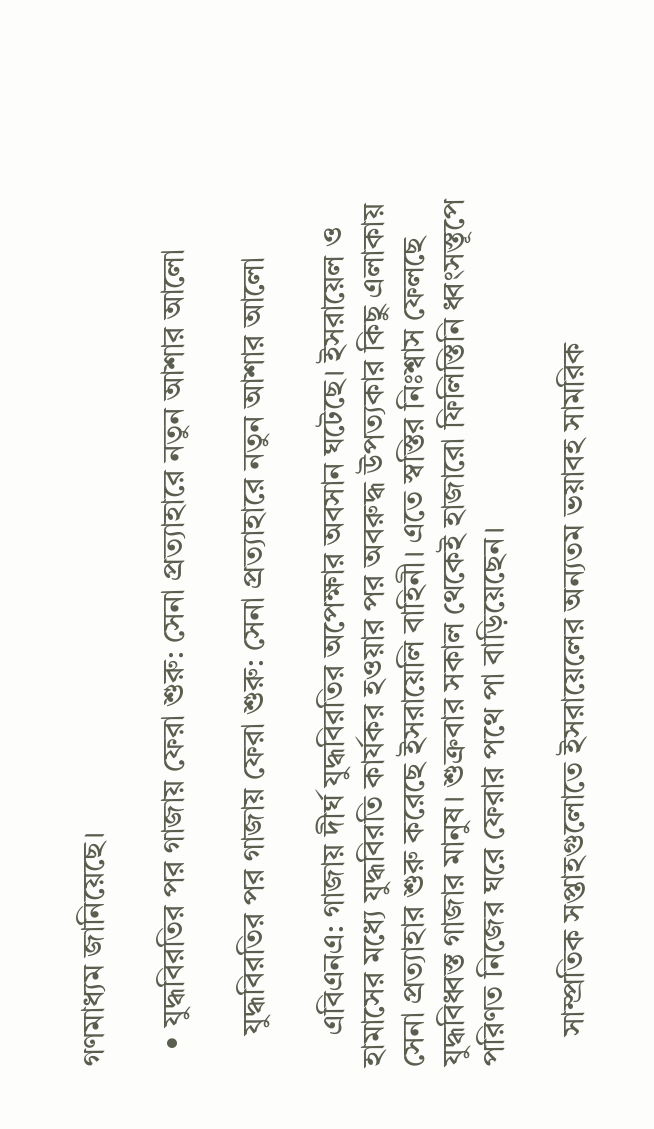গণমাধ্যম জানিয়েছে।

  • যুদ্ধবিরতির পর গাজায় ফেরা শুরু: সেনা প্রত্যাহারে নতুন আশার আলো

    যুদ্ধবিরতির পর গাজায় ফেরা শুরু: সেনা প্রত্যাহারে নতুন আশার আলো

    এবিএনএ: গাজায় দীর্ঘ যুদ্ধবিরতির অপেক্ষার অবসান ঘটেছে। ইসরায়েল ও হামাসের মধ্যে যুদ্ধবিরতি কার্যকর হওয়ার পর অবরুদ্ধ উপত্যকার কিছু এলাকায় সেনা প্রত্যাহার শুরু করেছে ইসরায়েলি বাহিনী। এতে স্বস্তির নিঃশ্বাস ফেলছে যুদ্ধবিধ্বস্ত গাজার মানুষ। শুক্রবার সকাল থেকেই হাজারো ফিলিস্তিনি ধ্বংসস্তূপে পরিণত নিজের ঘরে ফেরার পথে পা বাড়িয়েছেন।

    সাম্প্রতিক সপ্তাহগুলোতে ইসরায়েলের অন্যতম ভয়াবহ সামরিক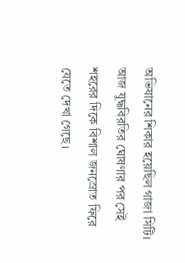অভিযানের শিকার হয়েছিল গাজা সিটি। আজ যুদ্ধবিরতির ঘোষণার পর সেই শহরের দিকে বিশাল জনস্রোত ফিরে যেতে দেখা গেছে।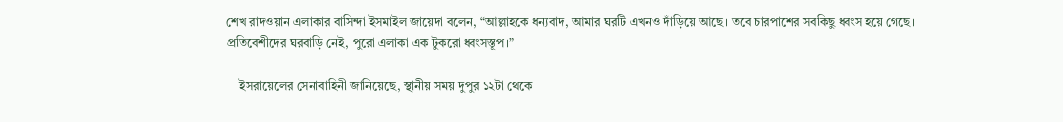শেখ রাদওয়ান এলাকার বাসিন্দা ইসমাইল জায়েদা বলেন, “আল্লাহকে ধন্যবাদ, আমার ঘরটি এখনও দাঁড়িয়ে আছে। তবে চারপাশের সবকিছু ধ্বংস হয়ে গেছে। প্রতিবেশীদের ঘরবাড়ি নেই, পুরো এলাকা এক টুকরো ধ্বংসস্তূপ।”

    ইসরায়েলের সেনাবাহিনী জানিয়েছে, স্থানীয় সময় দুপুর ১২টা থেকে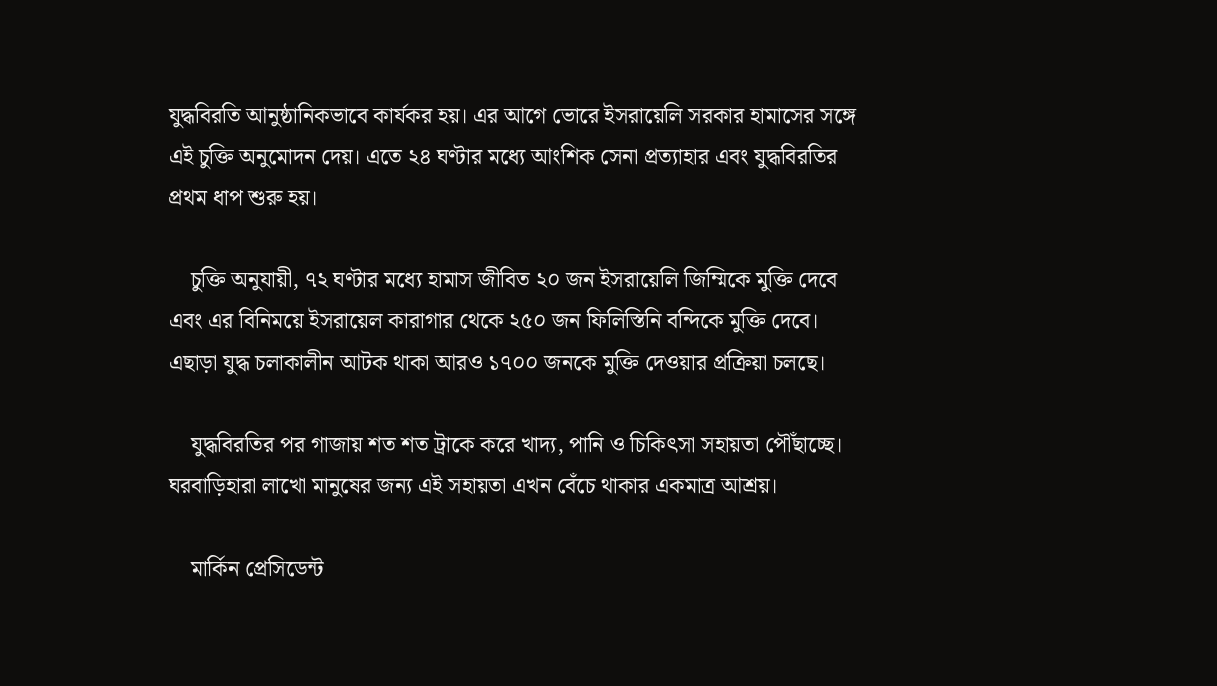যুদ্ধবিরতি আনুষ্ঠানিকভাবে কার্যকর হয়। এর আগে ভোরে ইসরায়েলি সরকার হামাসের সঙ্গে এই চুক্তি অনুমোদন দেয়। এতে ২৪ ঘণ্টার মধ্যে আংশিক সেনা প্রত্যাহার এবং যুদ্ধবিরতির প্রথম ধাপ শুরু হয়।

    চুক্তি অনুযায়ী, ৭২ ঘণ্টার মধ্যে হামাস জীবিত ২০ জন ইসরায়েলি জিম্মিকে মুক্তি দেবে এবং এর বিনিময়ে ইসরায়েল কারাগার থেকে ২৫০ জন ফিলিস্তিনি বন্দিকে মুক্তি দেবে। এছাড়া যুদ্ধ চলাকালীন আটক থাকা আরও ১৭০০ জনকে মুক্তি দেওয়ার প্রক্রিয়া চলছে।

    যুদ্ধবিরতির পর গাজায় শত শত ট্রাকে করে খাদ্য, পানি ও চিকিৎসা সহায়তা পৌঁছাচ্ছে। ঘরবাড়িহারা লাখো মানুষের জন্য এই সহায়তা এখন বেঁচে থাকার একমাত্র আশ্রয়।

    মার্কিন প্রেসিডেন্ট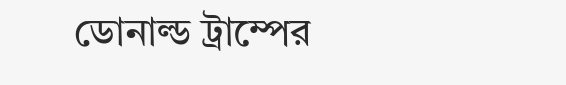ডোনাল্ড ট্রাম্পের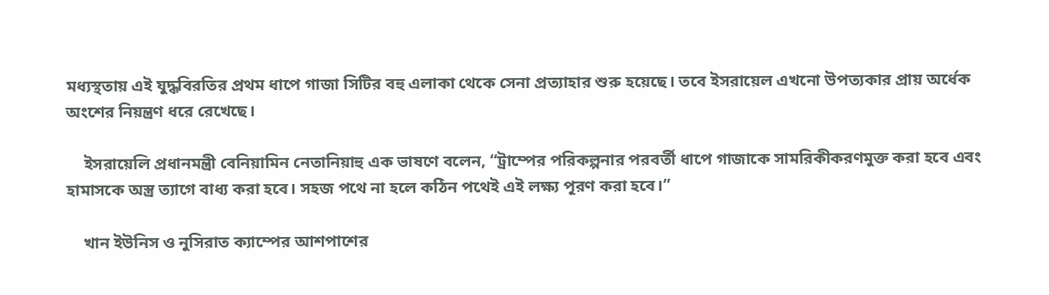মধ্যস্থতায় এই যুদ্ধবিরতির প্রথম ধাপে গাজা সিটির বহু এলাকা থেকে সেনা প্রত্যাহার শুরু হয়েছে। তবে ইসরায়েল এখনো উপত্যকার প্রায় অর্ধেক অংশের নিয়ন্ত্রণ ধরে রেখেছে।

    ইসরায়েলি প্রধানমন্ত্রী বেনিয়ামিন নেতানিয়াহু এক ভাষণে বলেন, “ট্রাম্পের পরিকল্পনার পরবর্তী ধাপে গাজাকে সামরিকীকরণমুক্ত করা হবে এবং হামাসকে অস্ত্র ত্যাগে বাধ্য করা হবে। সহজ পথে না হলে কঠিন পথেই এই লক্ষ্য পূরণ করা হবে।”

    খান ইউনিস ও নুসিরাত ক্যাম্পের আশপাশের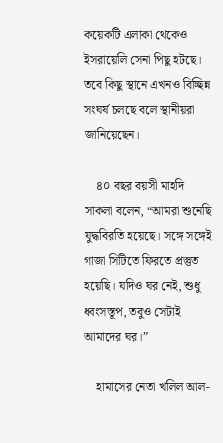কয়েকটি এলাকা থেকেও ইসরায়েলি সেনা পিছু হটছে। তবে কিছু স্থানে এখনও বিচ্ছিন্ন সংঘর্ষ চলছে বলে স্থানীয়রা জানিয়েছেন।

    ৪০ বছর বয়সী মাহদি সাকলা বলেন, “আমরা শুনেছি যুদ্ধবিরতি হয়েছে। সঙ্গে সঙ্গেই গাজা সিটিতে ফিরতে প্রস্তুত হয়েছি। যদিও ঘর নেই, শুধু ধ্বংসস্তূপ, তবুও সেটাই আমাদের ঘর।”

    হামাসের নেতা খলিল আল-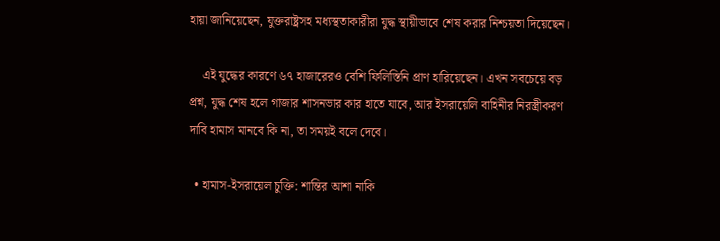হায়া জানিয়েছেন, যুক্তরাষ্ট্রসহ মধ্যস্থতাকারীরা যুদ্ধ স্থায়ীভাবে শেষ করার নিশ্চয়তা দিয়েছেন।

    এই যুদ্ধের কারণে ৬৭ হাজারেরও বেশি ফিলিস্তিনি প্রাণ হারিয়েছেন। এখন সবচেয়ে বড় প্রশ্ন, যুদ্ধ শেষ হলে গাজার শাসনভার কার হাতে যাবে, আর ইসরায়েলি বাহিনীর নিরস্ত্রীকরণ দাবি হামাস মানবে কি না, তা সময়ই বলে দেবে।

  • হামাস-ইসরায়েল চুক্তি: শান্তির আশা নাকি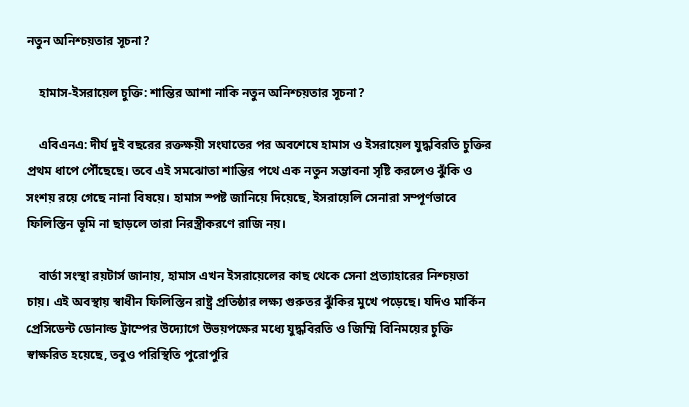নতুন অনিশ্চয়তার সূচনা?

    হামাস-ইসরায়েল চুক্তি: শান্তির আশা নাকি নতুন অনিশ্চয়তার সূচনা?

    এবিএনএ: দীর্ঘ দুই বছরের রক্তক্ষয়ী সংঘাতের পর অবশেষে হামাস ও ইসরায়েল যুদ্ধবিরতি চুক্তির প্রথম ধাপে পৌঁছেছে। তবে এই সমঝোতা শান্তির পথে এক নতুন সম্ভাবনা সৃষ্টি করলেও ঝুঁকি ও সংশয় রয়ে গেছে নানা বিষয়ে। হামাস স্পষ্ট জানিয়ে দিয়েছে, ইসরায়েলি সেনারা সম্পূর্ণভাবে ফিলিস্তিন ভূমি না ছাড়লে তারা নিরস্ত্রীকরণে রাজি নয়।

    বার্তা সংস্থা রয়টার্স জানায়, হামাস এখন ইসরায়েলের কাছ থেকে সেনা প্রত্যাহারের নিশ্চয়তা চায়। এই অবস্থায় স্বাধীন ফিলিস্তিন রাষ্ট্র প্রতিষ্ঠার লক্ষ্য গুরুতর ঝুঁকির মুখে পড়েছে। যদিও মার্কিন প্রেসিডেন্ট ডোনাল্ড ট্রাম্পের উদ্যোগে উভয়পক্ষের মধ্যে যুদ্ধবিরতি ও জিম্মি বিনিময়ের চুক্তি স্বাক্ষরিত হয়েছে, তবুও পরিস্থিতি পুরোপুরি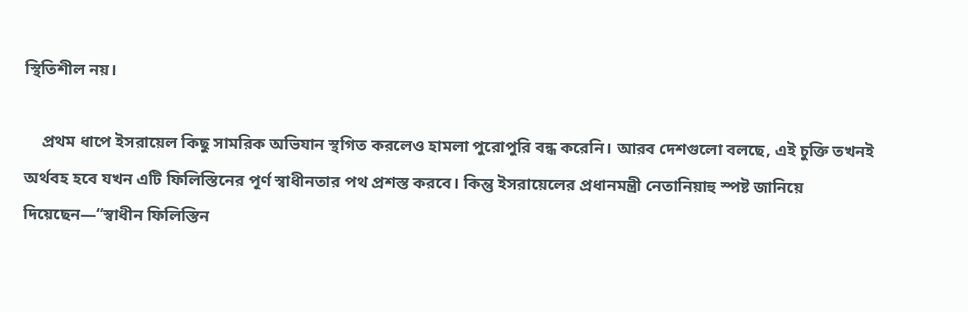স্থিতিশীল নয়।

    প্রথম ধাপে ইসরায়েল কিছু সামরিক অভিযান স্থগিত করলেও হামলা পুরোপুরি বন্ধ করেনি। আরব দেশগুলো বলছে, এই চুক্তি তখনই অর্থবহ হবে যখন এটি ফিলিস্তিনের পূর্ণ স্বাধীনতার পথ প্রশস্ত করবে। কিন্তু ইসরায়েলের প্রধানমন্ত্রী নেতানিয়াহু স্পষ্ট জানিয়ে দিয়েছেন—“স্বাধীন ফিলিস্তিন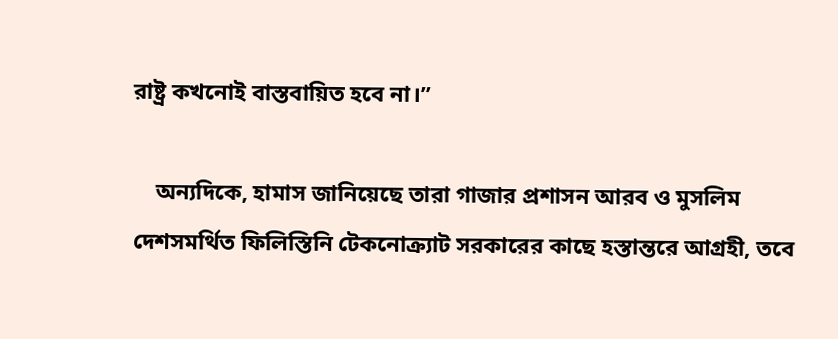রাষ্ট্র কখনোই বাস্তবায়িত হবে না।”

    অন্যদিকে, হামাস জানিয়েছে তারা গাজার প্রশাসন আরব ও মুসলিম দেশসমর্থিত ফিলিস্তিনি টেকনোক্র্যাট সরকারের কাছে হস্তান্তরে আগ্রহী, তবে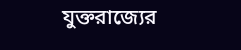যুক্তরাজ্যের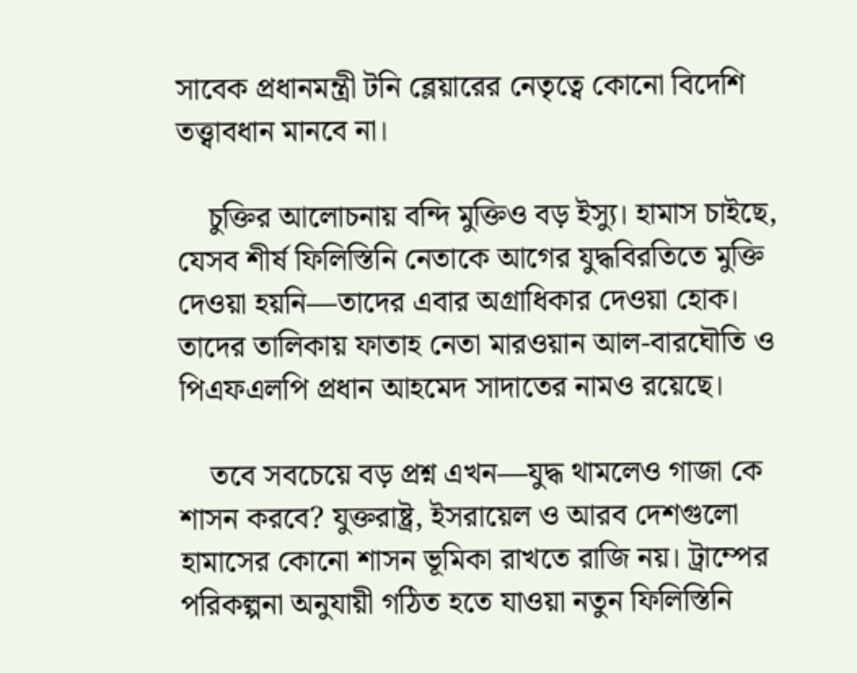সাবেক প্রধানমন্ত্রী টনি ব্লেয়ারের নেতৃত্বে কোনো বিদেশি তত্ত্বাবধান মানবে না।

    চুক্তির আলোচনায় বন্দি মুক্তিও বড় ইস্যু। হামাস চাইছে, যেসব শীর্ষ ফিলিস্তিনি নেতাকে আগের যুদ্ধবিরতিতে মুক্তি দেওয়া হয়নি—তাদের এবার অগ্রাধিকার দেওয়া হোক। তাদের তালিকায় ফাতাহ নেতা মারওয়ান আল-বারঘৌতি ও পিএফএলপি প্রধান আহমেদ সাদাতের নামও রয়েছে।

    তবে সবচেয়ে বড় প্রশ্ন এখন—যুদ্ধ থামলেও গাজা কে শাসন করবে? যুক্তরাষ্ট্র, ইসরায়েল ও আরব দেশগুলো হামাসের কোনো শাসন ভূমিকা রাখতে রাজি নয়। ট্রাম্পের পরিকল্পনা অনুযায়ী গঠিত হতে যাওয়া নতুন ফিলিস্তিনি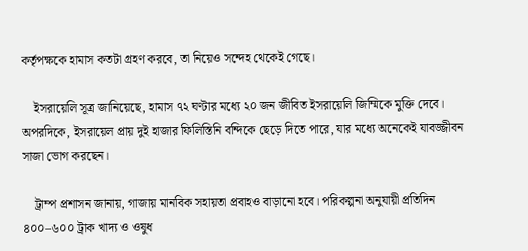কর্তৃপক্ষকে হামাস কতটা গ্রহণ করবে, তা নিয়েও সন্দেহ থেকেই গেছে।

    ইসরায়েলি সূত্র জানিয়েছে, হামাস ৭২ ঘণ্টার মধ্যে ২০ জন জীবিত ইসরায়েলি জিম্মিকে মুক্তি দেবে। অপরদিকে, ইসরায়েল প্রায় দুই হাজার ফিলিস্তিনি বন্দিকে ছেড়ে দিতে পারে, যার মধ্যে অনেকেই যাবজ্জীবন সাজা ভোগ করছেন।

    ট্রাম্প প্রশাসন জানায়, গাজায় মানবিক সহায়তা প্রবাহও বাড়ানো হবে। পরিকল্পনা অনুযায়ী প্রতিদিন ৪০০–৬০০ ট্রাক খাদ্য ও ওষুধ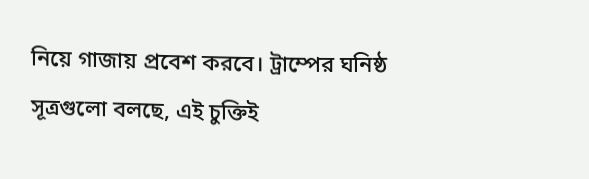নিয়ে গাজায় প্রবেশ করবে। ট্রাম্পের ঘনিষ্ঠ সূত্রগুলো বলছে, এই চুক্তিই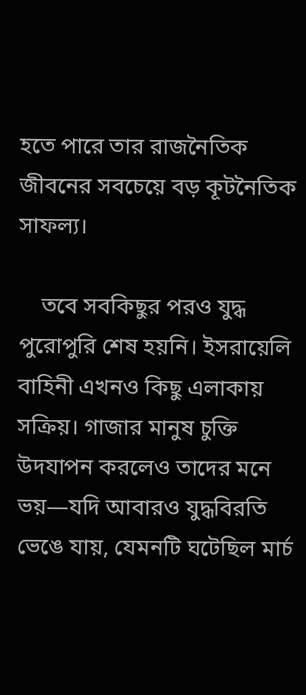হতে পারে তার রাজনৈতিক জীবনের সবচেয়ে বড় কূটনৈতিক সাফল্য।

    তবে সবকিছুর পরও যুদ্ধ পুরোপুরি শেষ হয়নি। ইসরায়েলি বাহিনী এখনও কিছু এলাকায় সক্রিয়। গাজার মানুষ চুক্তি উদযাপন করলেও তাদের মনে ভয়—যদি আবারও যুদ্ধবিরতি ভেঙে যায়, যেমনটি ঘটেছিল মার্চ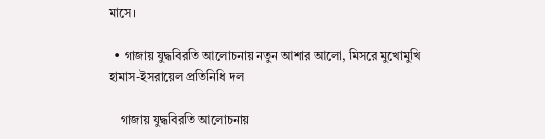মাসে।

  • গাজায় যুদ্ধবিরতি আলোচনায় নতুন আশার আলো, মিসরে মুখোমুখি হামাস-ইসরায়েল প্রতিনিধি দল

    গাজায় যুদ্ধবিরতি আলোচনায়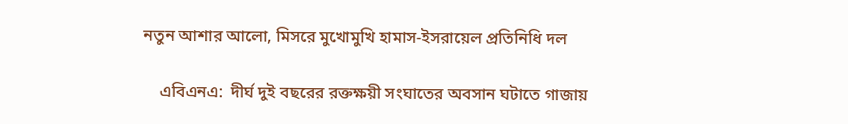নতুন আশার আলো, মিসরে মুখোমুখি হামাস-ইসরায়েল প্রতিনিধি দল

    এবিএনএ:  দীর্ঘ দুই বছরের রক্তক্ষয়ী সংঘাতের অবসান ঘটাতে গাজায়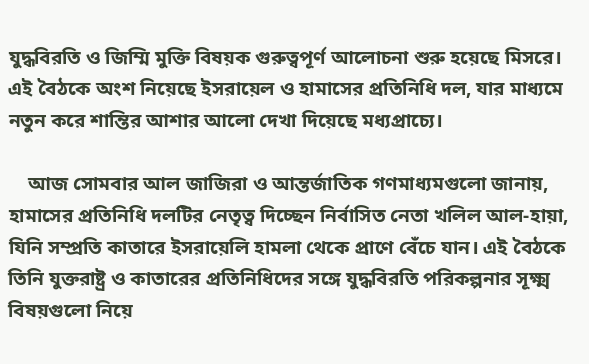যুদ্ধবিরতি ও জিম্মি মুক্তি বিষয়ক গুরুত্বপূর্ণ আলোচনা শুরু হয়েছে মিসরে। এই বৈঠকে অংশ নিয়েছে ইসরায়েল ও হামাসের প্রতিনিধি দল, যার মাধ্যমে নতুন করে শান্তির আশার আলো দেখা দিয়েছে মধ্যপ্রাচ্যে।

    আজ সোমবার আল জাজিরা ও আন্তর্জাতিক গণমাধ্যমগুলো জানায়, হামাসের প্রতিনিধি দলটির নেতৃত্ব দিচ্ছেন নির্বাসিত নেতা খলিল আল-হায়া, যিনি সম্প্রতি কাতারে ইসরায়েলি হামলা থেকে প্রাণে বেঁচে যান। এই বৈঠকে তিনি যুক্তরাষ্ট্র ও কাতারের প্রতিনিধিদের সঙ্গে যুদ্ধবিরতি পরিকল্পনার সূক্ষ্ম বিষয়গুলো নিয়ে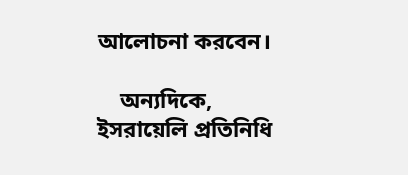আলোচনা করবেন।

    অন্যদিকে, ইসরায়েলি প্রতিনিধি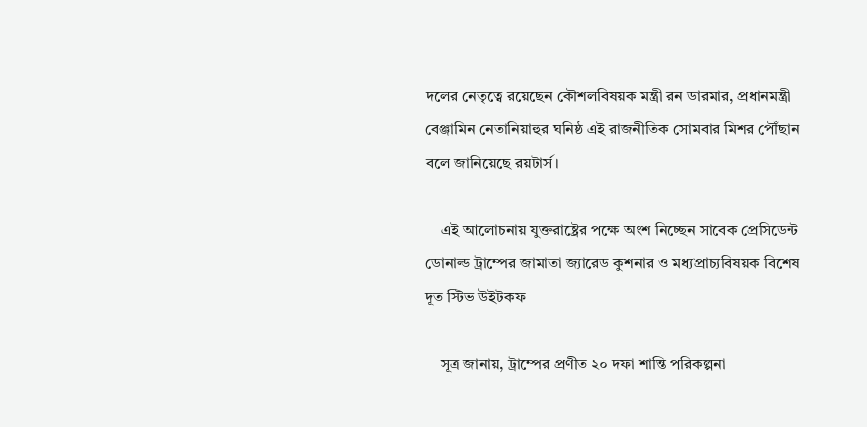দলের নেতৃত্বে রয়েছেন কৌশলবিষয়ক মন্ত্রী রন ডারমার, প্রধানমন্ত্রী বেঞ্জামিন নেতানিয়াহুর ঘনিষ্ঠ এই রাজনীতিক সোমবার মিশর পৌঁছান বলে জানিয়েছে রয়টার্স।

    এই আলোচনায় যুক্তরাষ্ট্রের পক্ষে অংশ নিচ্ছেন সাবেক প্রেসিডেন্ট ডোনাল্ড ট্রাম্পের জামাতা জ্যারেড কুশনার ও মধ্যপ্রাচ্যবিষয়ক বিশেষ দূত স্টিভ উইটকফ

    সূত্র জানায়, ট্রাম্পের প্রণীত ২০ দফা শান্তি পরিকল্পনা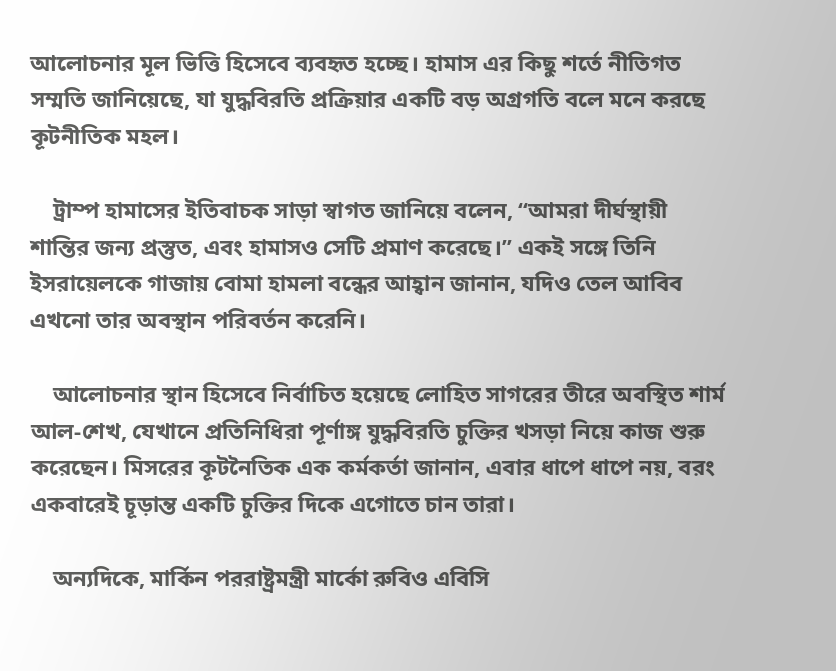আলোচনার মূল ভিত্তি হিসেবে ব্যবহৃত হচ্ছে। হামাস এর কিছু শর্তে নীতিগত সম্মতি জানিয়েছে, যা যুদ্ধবিরতি প্রক্রিয়ার একটি বড় অগ্রগতি বলে মনে করছে কূটনীতিক মহল।

    ট্রাম্প হামাসের ইতিবাচক সাড়া স্বাগত জানিয়ে বলেন, “আমরা দীর্ঘস্থায়ী শান্তির জন্য প্রস্তুত, এবং হামাসও সেটি প্রমাণ করেছে।” একই সঙ্গে তিনি ইসরায়েলকে গাজায় বোমা হামলা বন্ধের আহ্বান জানান, যদিও তেল আবিব এখনো তার অবস্থান পরিবর্তন করেনি।

    আলোচনার স্থান হিসেবে নির্বাচিত হয়েছে লোহিত সাগরের তীরে অবস্থিত শার্ম আল-শেখ, যেখানে প্রতিনিধিরা পূর্ণাঙ্গ যুদ্ধবিরতি চুক্তির খসড়া নিয়ে কাজ শুরু করেছেন। মিসরের কূটনৈতিক এক কর্মকর্তা জানান, এবার ধাপে ধাপে নয়, বরং একবারেই চূড়ান্ত একটি চুক্তির দিকে এগোতে চান তারা।

    অন্যদিকে, মার্কিন পররাষ্ট্রমন্ত্রী মার্কো রুবিও এবিসি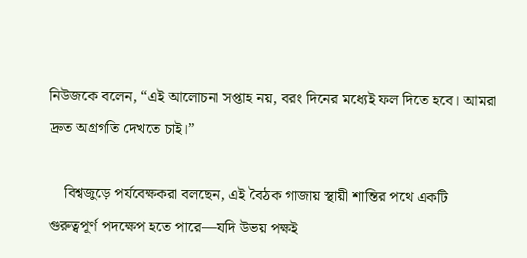নিউজকে বলেন, “এই আলোচনা সপ্তাহ নয়, বরং দিনের মধ্যেই ফল দিতে হবে। আমরা দ্রুত অগ্রগতি দেখতে চাই।”

    বিশ্বজুড়ে পর্যবেক্ষকরা বলছেন, এই বৈঠক গাজায় স্থায়ী শান্তির পথে একটি গুরুত্বপূর্ণ পদক্ষেপ হতে পারে—যদি উভয় পক্ষই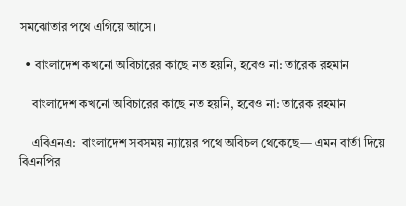সমঝোতার পথে এগিয়ে আসে।

  • বাংলাদেশ কখনো অবিচারের কাছে নত হয়নি, হবেও না: তারেক রহমান

    বাংলাদেশ কখনো অবিচারের কাছে নত হয়নি, হবেও না: তারেক রহমান

    এবিএনএ:  বাংলাদেশ সবসময় ন্যায়ের পথে অবিচল থেকেছে— এমন বার্তা দিয়ে বিএনপির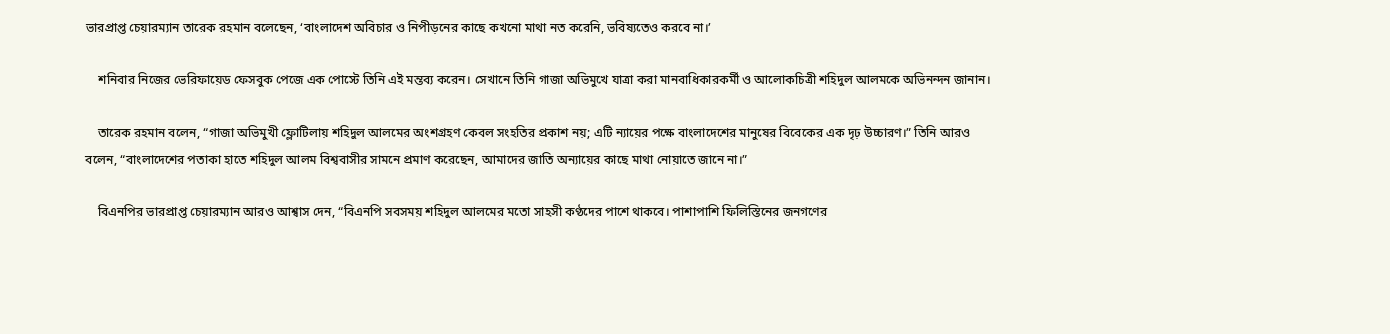ভারপ্রাপ্ত চেয়ারম্যান তারেক রহমান বলেছেন, ‘বাংলাদেশ অবিচার ও নিপীড়নের কাছে কখনো মাথা নত করেনি, ভবিষ্যতেও করবে না।’

    শনিবার নিজের ভেরিফায়েড ফেসবুক পেজে এক পোস্টে তিনি এই মন্তব্য করেন। সেখানে তিনি গাজা অভিমুখে যাত্রা করা মানবাধিকারকর্মী ও আলোকচিত্রী শহিদুল আলমকে অভিনন্দন জানান।

    তারেক রহমান বলেন, “গাজা অভিমুখী ফ্লোটিলায় শহিদুল আলমের অংশগ্রহণ কেবল সংহতির প্রকাশ নয়; এটি ন্যায়ের পক্ষে বাংলাদেশের মানুষের বিবেকের এক দৃঢ় উচ্চারণ।” তিনি আরও বলেন, “বাংলাদেশের পতাকা হাতে শহিদুল আলম বিশ্ববাসীর সামনে প্রমাণ করেছেন, আমাদের জাতি অন্যায়ের কাছে মাথা নোয়াতে জানে না।”

    বিএনপির ভারপ্রাপ্ত চেয়ারম্যান আরও আশ্বাস দেন, “বিএনপি সবসময় শহিদুল আলমের মতো সাহসী কণ্ঠদের পাশে থাকবে। পাশাপাশি ফিলিস্তিনের জনগণের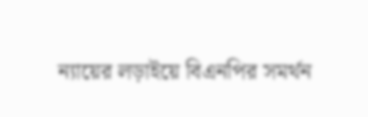ন্যায়ের লড়াইয়ে বিএনপির সমর্থন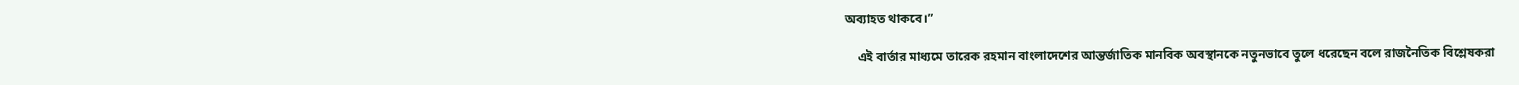অব্যাহত থাকবে।”

    এই বার্তার মাধ্যমে তারেক রহমান বাংলাদেশের আন্তর্জাতিক মানবিক অবস্থানকে নতুনভাবে তুলে ধরেছেন বলে রাজনৈতিক বিশ্লেষকরা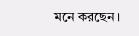মনে করছেন।